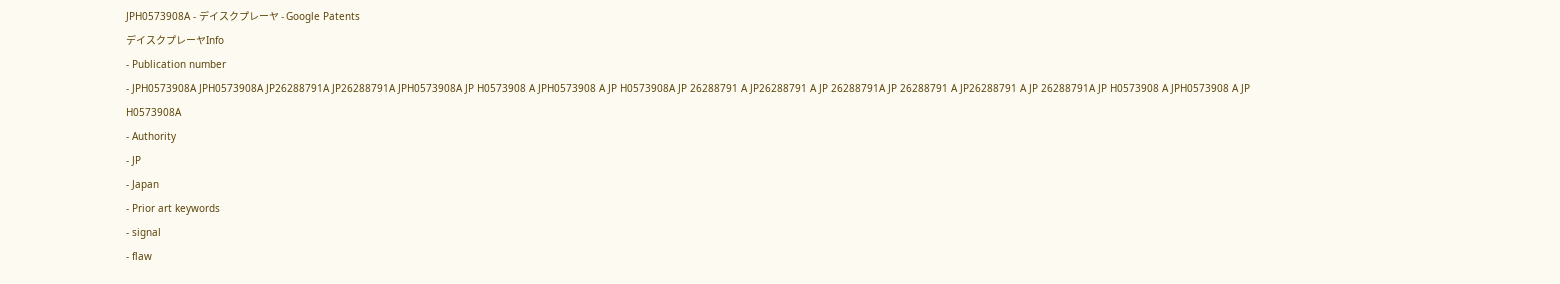JPH0573908A - デイスクプレーヤ - Google Patents
デイスクプレーヤInfo
- Publication number
- JPH0573908A JPH0573908A JP26288791A JP26288791A JPH0573908A JP H0573908 A JPH0573908 A JP H0573908A JP 26288791 A JP26288791 A JP 26288791A JP 26288791 A JP26288791 A JP 26288791A JP H0573908 A JPH0573908 A JP H0573908A
- Authority
- JP
- Japan
- Prior art keywords
- signal
- flaw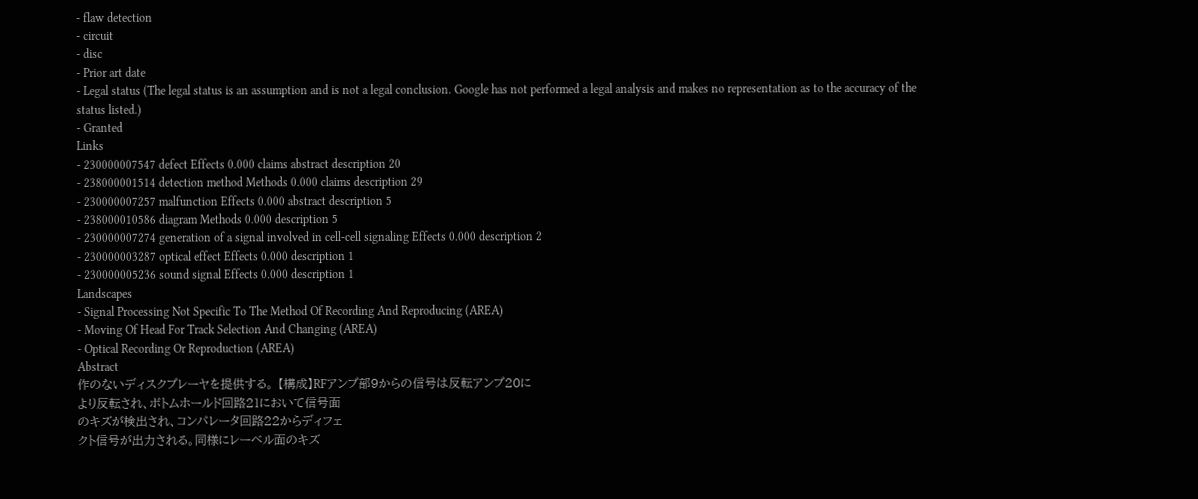- flaw detection
- circuit
- disc
- Prior art date
- Legal status (The legal status is an assumption and is not a legal conclusion. Google has not performed a legal analysis and makes no representation as to the accuracy of the status listed.)
- Granted
Links
- 230000007547 defect Effects 0.000 claims abstract description 20
- 238000001514 detection method Methods 0.000 claims description 29
- 230000007257 malfunction Effects 0.000 abstract description 5
- 238000010586 diagram Methods 0.000 description 5
- 230000007274 generation of a signal involved in cell-cell signaling Effects 0.000 description 2
- 230000003287 optical effect Effects 0.000 description 1
- 230000005236 sound signal Effects 0.000 description 1
Landscapes
- Signal Processing Not Specific To The Method Of Recording And Reproducing (AREA)
- Moving Of Head For Track Selection And Changing (AREA)
- Optical Recording Or Reproduction (AREA)
Abstract
作のないディスクプレーヤを提供する。 【構成】RFアンプ部9からの信号は反転アンプ20に
より反転され、ボトムホールド回路21において信号面
のキズが検出され、コンパレータ回路22からディフェ
クト信号が出力される。同様にレーベル面のキズ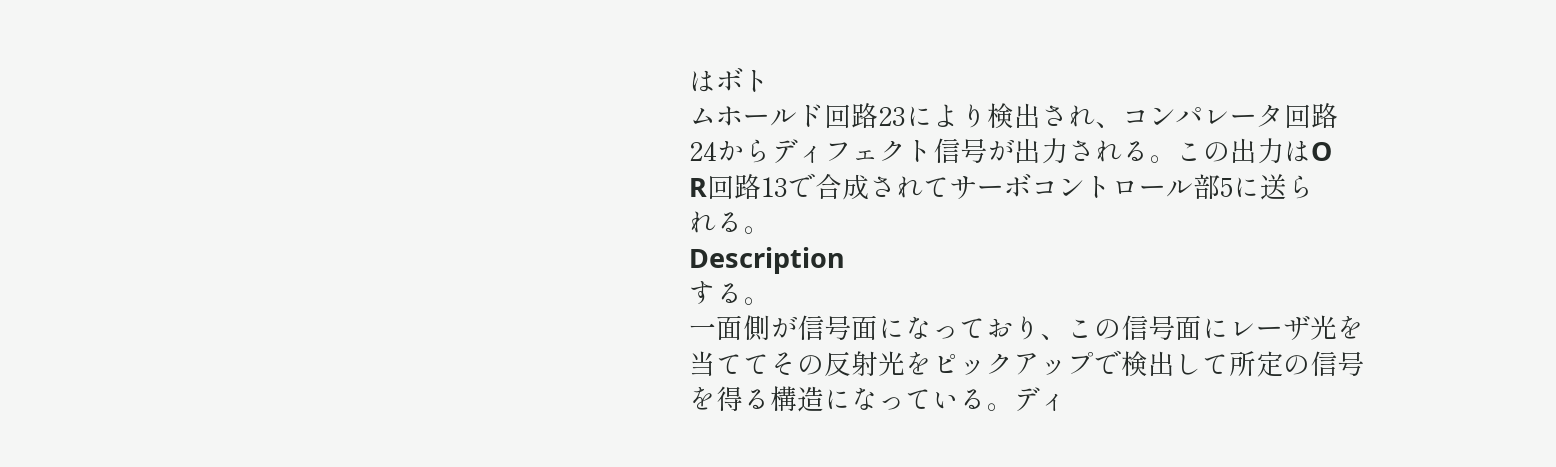はボト
ムホールド回路23により検出され、コンパレータ回路
24からディフェクト信号が出力される。この出力はO
R回路13で合成されてサーボコントロール部5に送ら
れる。
Description
する。
一面側が信号面になっており、この信号面にレーザ光を
当ててその反射光をピックアップで検出して所定の信号
を得る構造になっている。ディ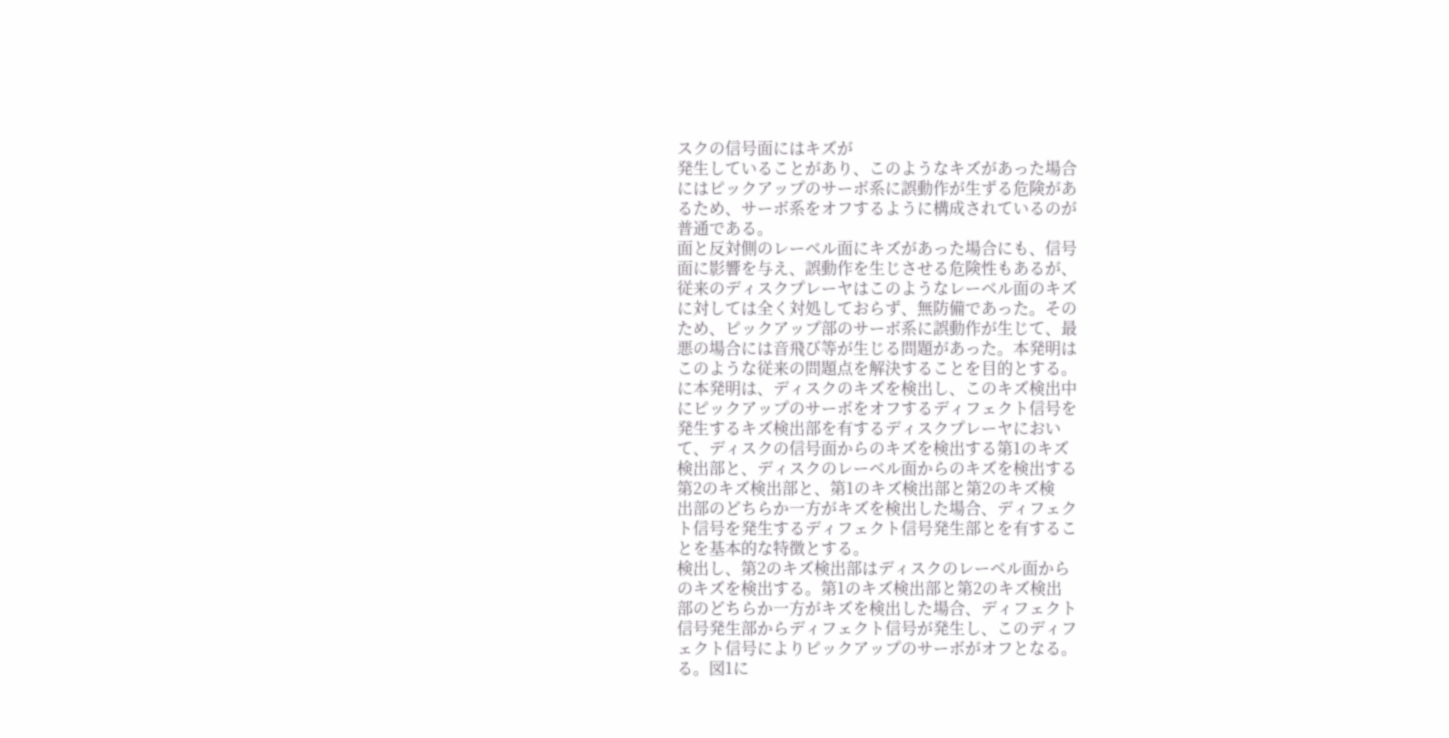スクの信号面にはキズが
発生していることがあり、このようなキズがあった場合
にはピックアップのサーボ系に誤動作が生ずる危険があ
るため、サーボ系をオフするように構成されているのが
普通である。
面と反対側のレーベル面にキズがあった場合にも、信号
面に影響を与え、誤動作を生じさせる危険性もあるが、
従来のディスクプレーヤはこのようなレーベル面のキズ
に対しては全く対処しておらず、無防備であった。その
ため、ピックアップ部のサーボ系に誤動作が生じて、最
悪の場合には音飛び等が生じる問題があった。本発明は
このような従来の問題点を解決することを目的とする。
に本発明は、ディスクのキズを検出し、このキズ検出中
にピックアップのサーボをオフするディフェクト信号を
発生するキズ検出部を有するディスクプレーヤにおい
て、ディスクの信号面からのキズを検出する第1のキズ
検出部と、ディスクのレーベル面からのキズを検出する
第2のキズ検出部と、第1のキズ検出部と第2のキズ検
出部のどちらか一方がキズを検出した場合、ディフェク
ト信号を発生するディフェクト信号発生部とを有するこ
とを基本的な特徴とする。
検出し、第2のキズ検出部はディスクのレーベル面から
のキズを検出する。第1のキズ検出部と第2のキズ検出
部のどちらか一方がキズを検出した場合、ディフェクト
信号発生部からディフェクト信号が発生し、このディフ
ェクト信号によりピックアップのサーボがオフとなる。
る。図1に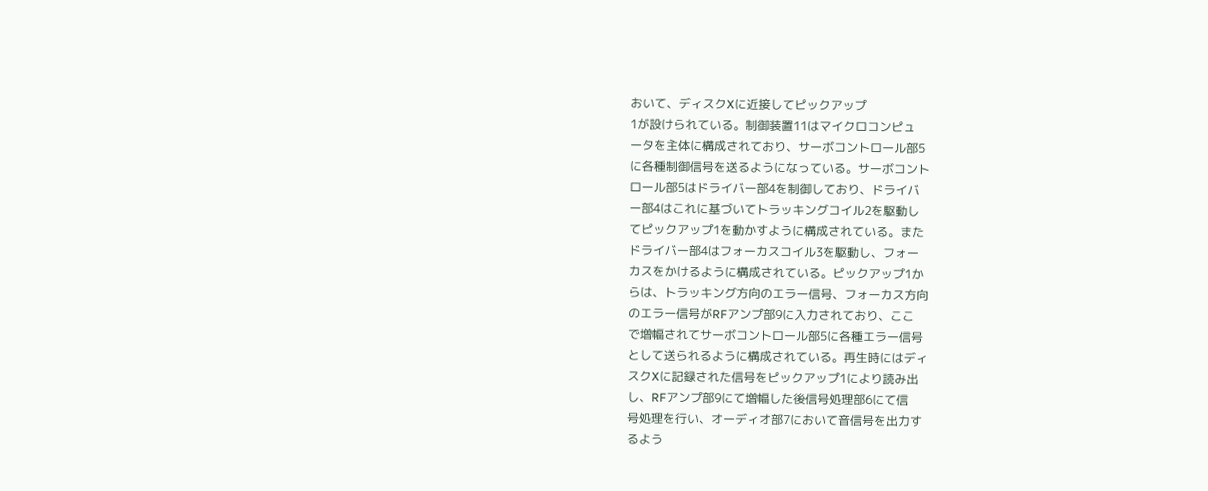おいて、ディスクXに近接してピックアップ
1が設けられている。制御装置11はマイクロコンピュ
ータを主体に構成されており、サーボコントロール部5
に各種制御信号を送るようになっている。サーボコント
ロール部5はドライバー部4を制御しており、ドライバ
ー部4はこれに基づいてトラッキングコイル2を駆動し
てピックアップ1を動かすように構成されている。また
ドライバー部4はフォーカスコイル3を駆動し、フォー
カスをかけるように構成されている。ピックアップ1か
らは、トラッキング方向のエラー信号、フォーカス方向
のエラー信号がRFアンプ部9に入力されており、ここ
で増幅されてサーボコントロール部5に各種エラー信号
として送られるように構成されている。再生時にはディ
スクXに記録された信号をピックアップ1により読み出
し、RFアンプ部9にて増幅した後信号処理部6にて信
号処理を行い、オーディオ部7において音信号を出力す
るよう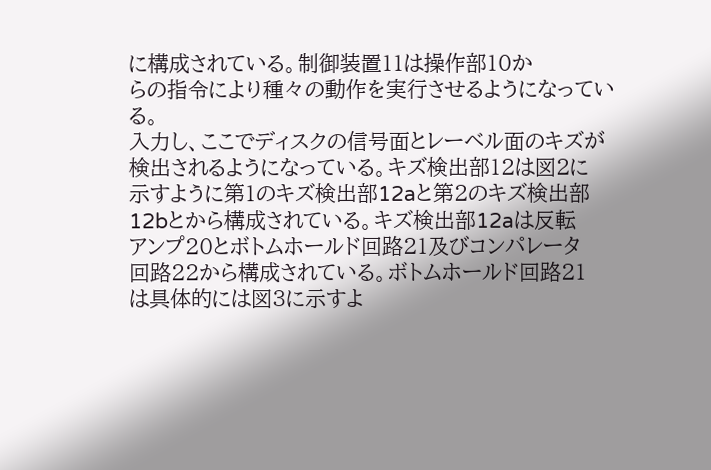に構成されている。制御装置11は操作部10か
らの指令により種々の動作を実行させるようになってい
る。
入力し、ここでディスクの信号面とレーベル面のキズが
検出されるようになっている。キズ検出部12は図2に
示すように第1のキズ検出部12aと第2のキズ検出部
12bとから構成されている。キズ検出部12aは反転
アンプ20とボトムホールド回路21及びコンパレータ
回路22から構成されている。ボトムホールド回路21
は具体的には図3に示すよ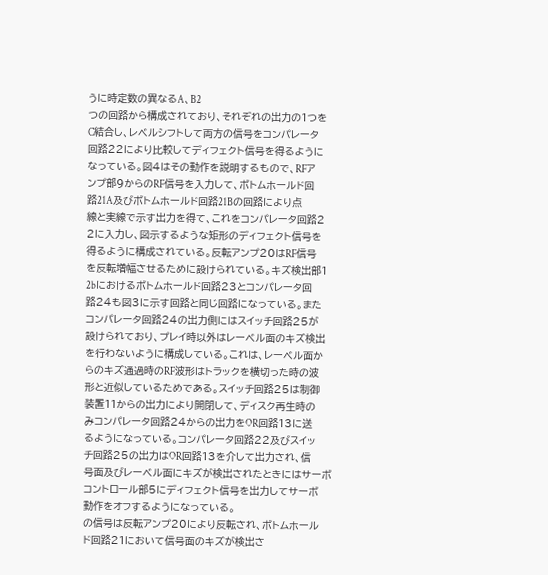うに時定数の異なるA、B2
つの回路から構成されており、それぞれの出力の1つを
C結合し、レベルシフトして両方の信号をコンパレータ
回路22により比較してディフェクト信号を得るように
なっている。図4はその動作を説明するもので、RFア
ンプ部9からのRF信号を入力して、ボトムホールド回
路21A及びボトムホールド回路21Bの回路により点
線と実線で示す出力を得て、これをコンパレータ回路2
2に入力し、図示するような矩形のディフェクト信号を
得るように構成されている。反転アンプ20はRF信号
を反転増幅させるために設けられている。キズ検出部1
2bにおけるボトムホールド回路23とコンパレータ回
路24も図3に示す回路と同じ回路になっている。また
コンパレータ回路24の出力側にはスイッチ回路25が
設けられており、プレイ時以外はレーベル面のキズ検出
を行わないように構成している。これは、レーベル面か
らのキズ通過時のRF波形はトラックを横切った時の波
形と近似しているためである。スイッチ回路25は制御
装置11からの出力により開閉して、ディスク再生時の
みコンパレータ回路24からの出力をOR回路13に送
るようになっている。コンパレータ回路22及びスイッ
チ回路25の出力はOR回路13を介して出力され、信
号面及びレーベル面にキズが検出されたときにはサーボ
コントロール部5にディフェクト信号を出力してサーボ
動作をオフするようになっている。
の信号は反転アンプ20により反転され、ボトムホール
ド回路21において信号面のキズが検出さ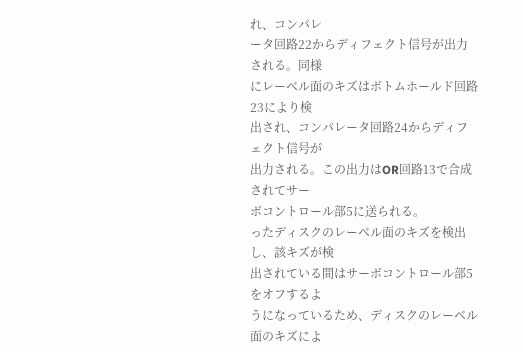れ、コンパレ
ータ回路22からディフェクト信号が出力される。同様
にレーベル面のキズはボトムホールド回路23により検
出され、コンパレータ回路24からディフェクト信号が
出力される。この出力はOR回路13で合成されてサー
ボコントロール部5に送られる。
ったディスクのレーベル面のキズを検出し、該キズが検
出されている間はサーボコントロール部5をオフするよ
うになっているため、ディスクのレーベル面のキズによ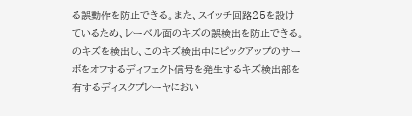る誤動作を防止できる。また、スイッチ回路25を設け
ているため、レーベル面のキズの誤検出を防止できる。
のキズを検出し、このキズ検出中にピックアップのサー
ボをオフするディフェクト信号を発生するキズ検出部を
有するディスクプレーヤにおい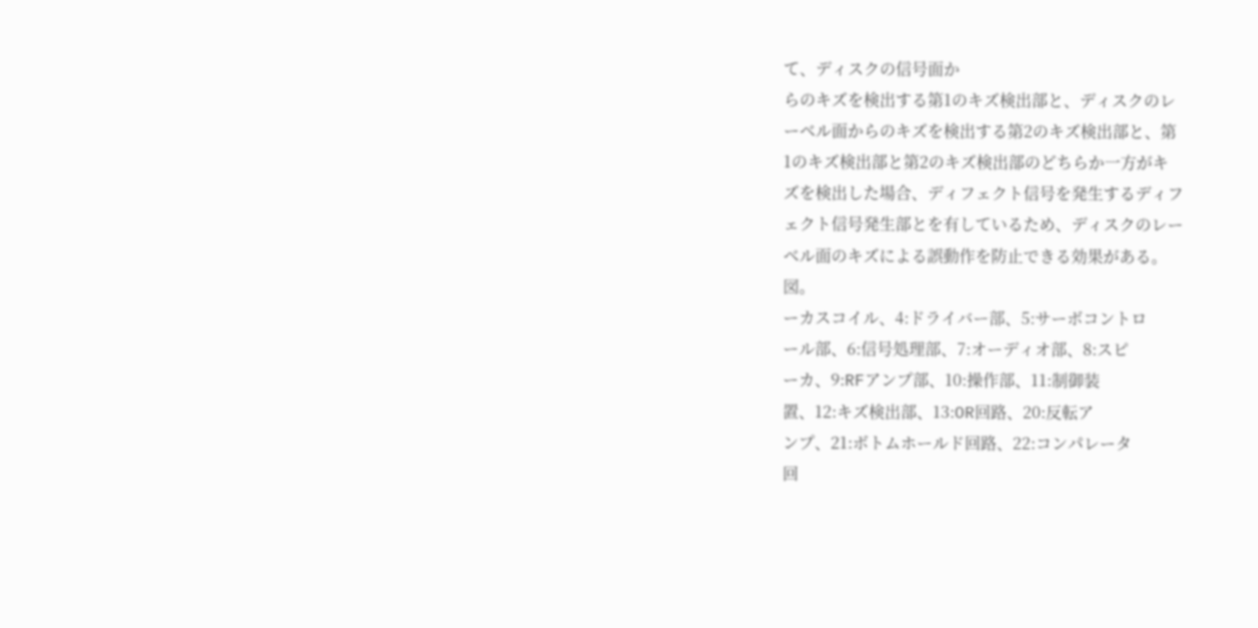て、ディスクの信号面か
らのキズを検出する第1のキズ検出部と、ディスクのレ
ーベル面からのキズを検出する第2のキズ検出部と、第
1のキズ検出部と第2のキズ検出部のどちらか一方がキ
ズを検出した場合、ディフェクト信号を発生するディフ
ェクト信号発生部とを有しているため、ディスクのレー
ベル面のキズによる誤動作を防止できる効果がある。
図。
ーカスコイル、4:ドライバー部、5:サーボコントロ
ール部、6:信号処理部、7:オーディオ部、8:スピ
ーカ、9:RFアンプ部、10:操作部、11:制御装
置、12:キズ検出部、13:OR回路、20:反転ア
ンプ、21:ボトムホールド回路、22:コンパレータ
回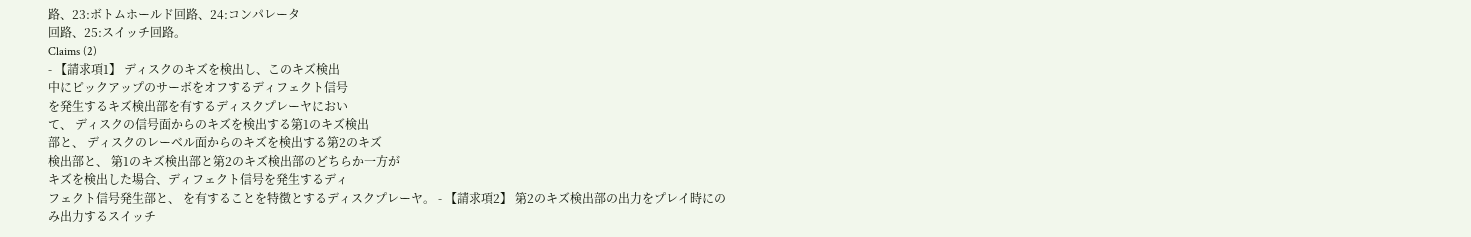路、23:ボトムホールド回路、24:コンパレータ
回路、25:スイッチ回路。
Claims (2)
- 【請求項1】 ディスクのキズを検出し、このキズ検出
中にピックアップのサーボをオフするディフェクト信号
を発生するキズ検出部を有するディスクプレーヤにおい
て、 ディスクの信号面からのキズを検出する第1のキズ検出
部と、 ディスクのレーベル面からのキズを検出する第2のキズ
検出部と、 第1のキズ検出部と第2のキズ検出部のどちらか一方が
キズを検出した場合、ディフェクト信号を発生するディ
フェクト信号発生部と、 を有することを特徴とするディスクプレーヤ。 - 【請求項2】 第2のキズ検出部の出力をプレイ時にの
み出力するスイッチ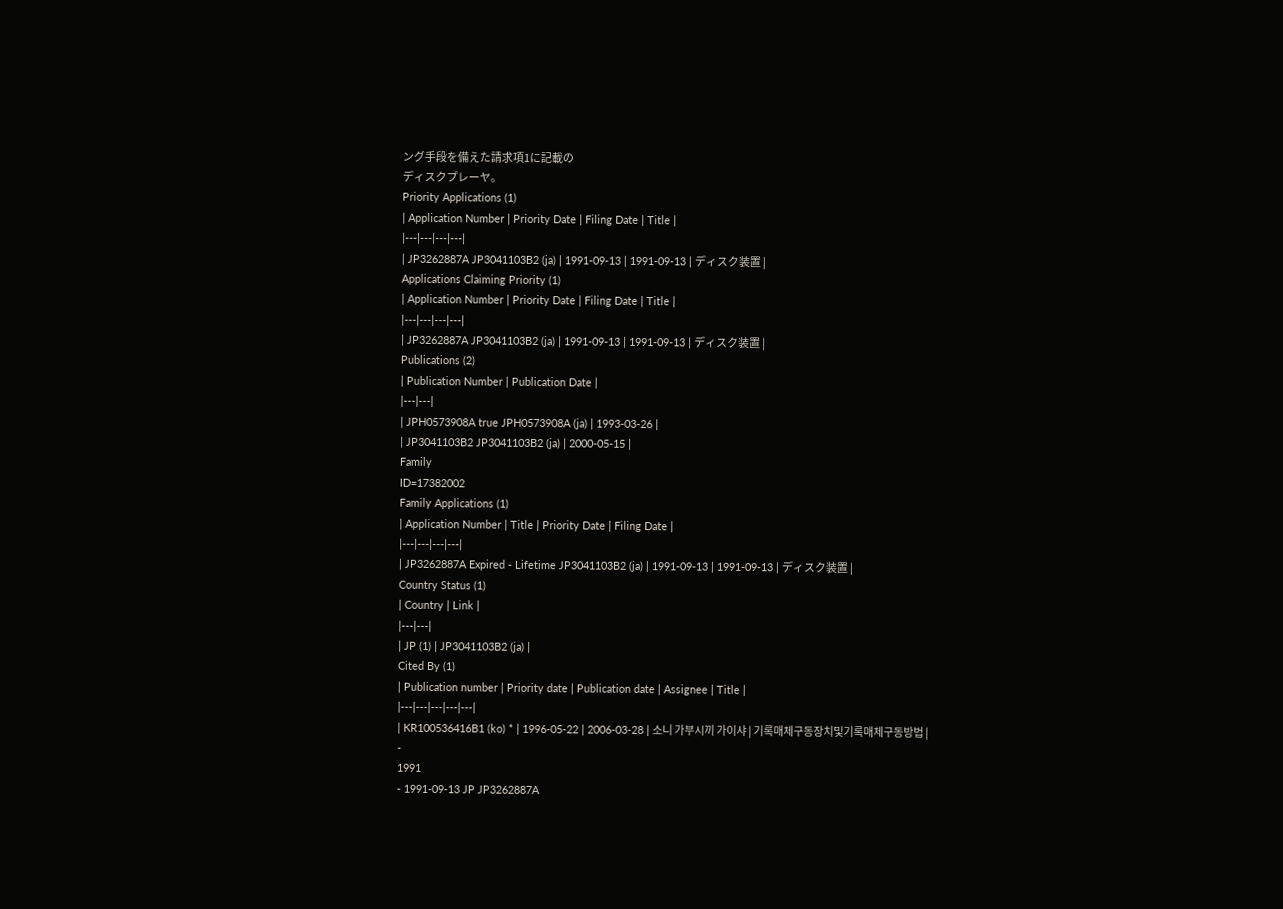ング手段を備えた請求項1に記載の
ディスクプレーヤ。
Priority Applications (1)
| Application Number | Priority Date | Filing Date | Title |
|---|---|---|---|
| JP3262887A JP3041103B2 (ja) | 1991-09-13 | 1991-09-13 | ディスク装置 |
Applications Claiming Priority (1)
| Application Number | Priority Date | Filing Date | Title |
|---|---|---|---|
| JP3262887A JP3041103B2 (ja) | 1991-09-13 | 1991-09-13 | ディスク装置 |
Publications (2)
| Publication Number | Publication Date |
|---|---|
| JPH0573908A true JPH0573908A (ja) | 1993-03-26 |
| JP3041103B2 JP3041103B2 (ja) | 2000-05-15 |
Family
ID=17382002
Family Applications (1)
| Application Number | Title | Priority Date | Filing Date |
|---|---|---|---|
| JP3262887A Expired - Lifetime JP3041103B2 (ja) | 1991-09-13 | 1991-09-13 | ディスク装置 |
Country Status (1)
| Country | Link |
|---|---|
| JP (1) | JP3041103B2 (ja) |
Cited By (1)
| Publication number | Priority date | Publication date | Assignee | Title |
|---|---|---|---|---|
| KR100536416B1 (ko) * | 1996-05-22 | 2006-03-28 | 소니 가부시끼 가이샤 | 기록매체구동장치및기록매체구동방법 |
-
1991
- 1991-09-13 JP JP3262887A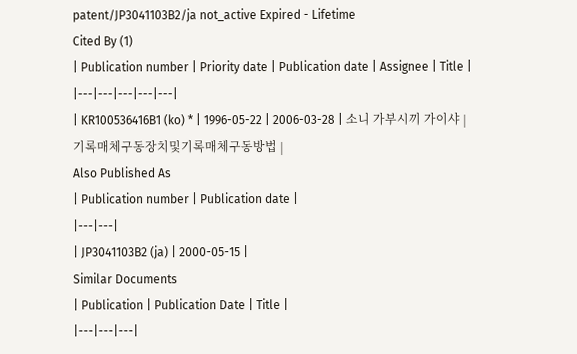patent/JP3041103B2/ja not_active Expired - Lifetime
Cited By (1)
| Publication number | Priority date | Publication date | Assignee | Title |
|---|---|---|---|---|
| KR100536416B1 (ko) * | 1996-05-22 | 2006-03-28 | 소니 가부시끼 가이샤 | 기록매체구동장치및기록매체구동방법 |
Also Published As
| Publication number | Publication date |
|---|---|
| JP3041103B2 (ja) | 2000-05-15 |
Similar Documents
| Publication | Publication Date | Title |
|---|---|---|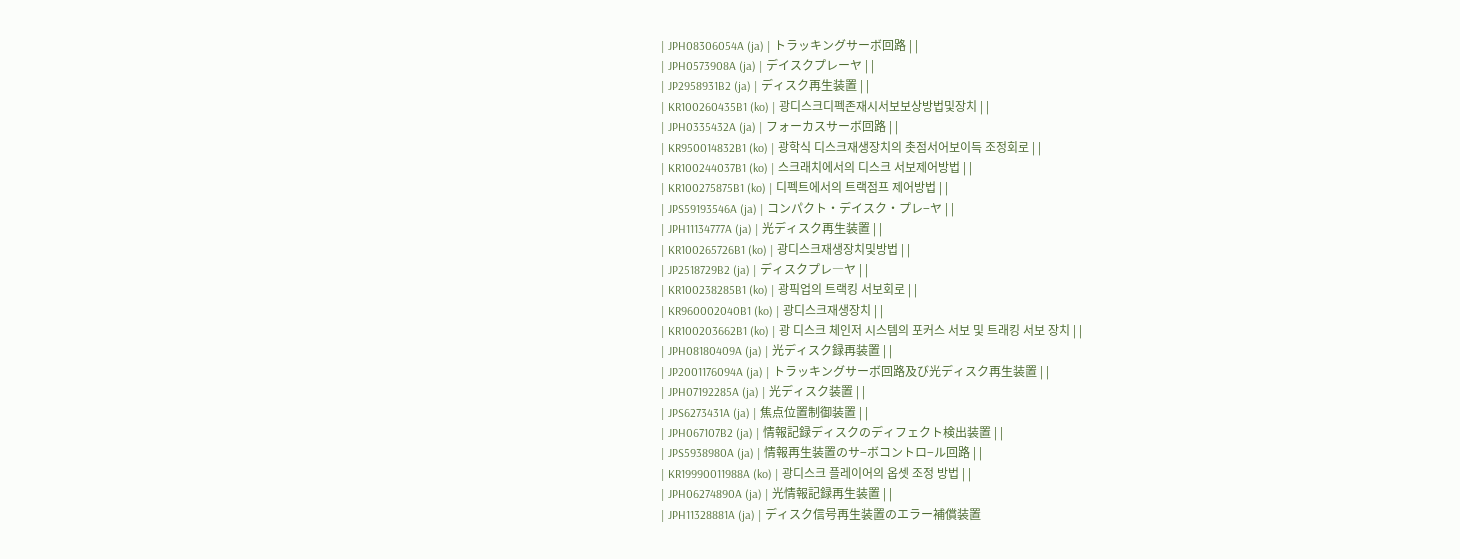| JPH08306054A (ja) | トラッキングサーボ回路 | |
| JPH0573908A (ja) | デイスクプレーヤ | |
| JP2958931B2 (ja) | ディスク再生装置 | |
| KR100260435B1 (ko) | 광디스크디펙존재시서보보상방법및장치 | |
| JPH0335432A (ja) | フォーカスサーボ回路 | |
| KR950014832B1 (ko) | 광학식 디스크재생장치의 촛점서어보이득 조정회로 | |
| KR100244037B1 (ko) | 스크래치에서의 디스크 서보제어방법 | |
| KR100275875B1 (ko) | 디펙트에서의 트랙점프 제어방법 | |
| JPS59193546A (ja) | コンパクト・デイスク・プレ−ヤ | |
| JPH11134777A (ja) | 光ディスク再生装置 | |
| KR100265726B1 (ko) | 광디스크재생장치및방법 | |
| JP2518729B2 (ja) | ディスクプレ―ヤ | |
| KR100238285B1 (ko) | 광픽업의 트랙킹 서보회로 | |
| KR960002040B1 (ko) | 광디스크재생장치 | |
| KR100203662B1 (ko) | 광 디스크 체인저 시스템의 포커스 서보 및 트래킹 서보 장치 | |
| JPH08180409A (ja) | 光ディスク録再装置 | |
| JP2001176094A (ja) | トラッキングサーボ回路及び光ディスク再生装置 | |
| JPH07192285A (ja) | 光ディスク装置 | |
| JPS6273431A (ja) | 焦点位置制御装置 | |
| JPH067107B2 (ja) | 情報記録ディスクのディフェクト検出装置 | |
| JPS5938980A (ja) | 情報再生装置のサ−ボコントロ−ル回路 | |
| KR19990011988A (ko) | 광디스크 플레이어의 옵셋 조정 방법 | |
| JPH06274890A (ja) | 光情報記録再生装置 | |
| JPH11328881A (ja) | ディスク信号再生装置のエラー補償装置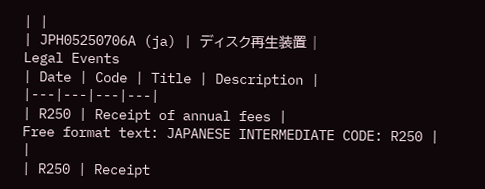| |
| JPH05250706A (ja) | ディスク再生装置 |
Legal Events
| Date | Code | Title | Description |
|---|---|---|---|
| R250 | Receipt of annual fees |
Free format text: JAPANESE INTERMEDIATE CODE: R250 |
|
| R250 | Receipt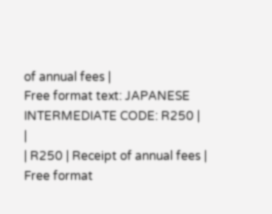of annual fees |
Free format text: JAPANESE INTERMEDIATE CODE: R250 |
|
| R250 | Receipt of annual fees |
Free format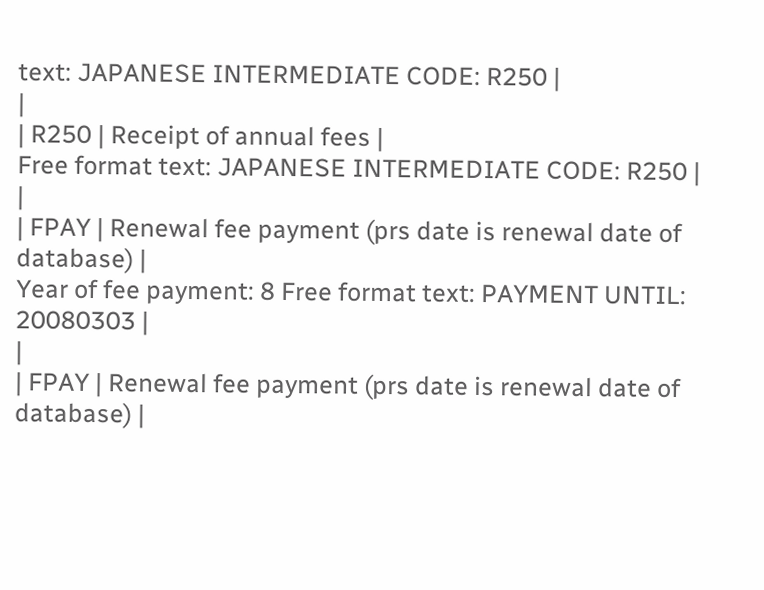text: JAPANESE INTERMEDIATE CODE: R250 |
|
| R250 | Receipt of annual fees |
Free format text: JAPANESE INTERMEDIATE CODE: R250 |
|
| FPAY | Renewal fee payment (prs date is renewal date of database) |
Year of fee payment: 8 Free format text: PAYMENT UNTIL: 20080303 |
|
| FPAY | Renewal fee payment (prs date is renewal date of database) |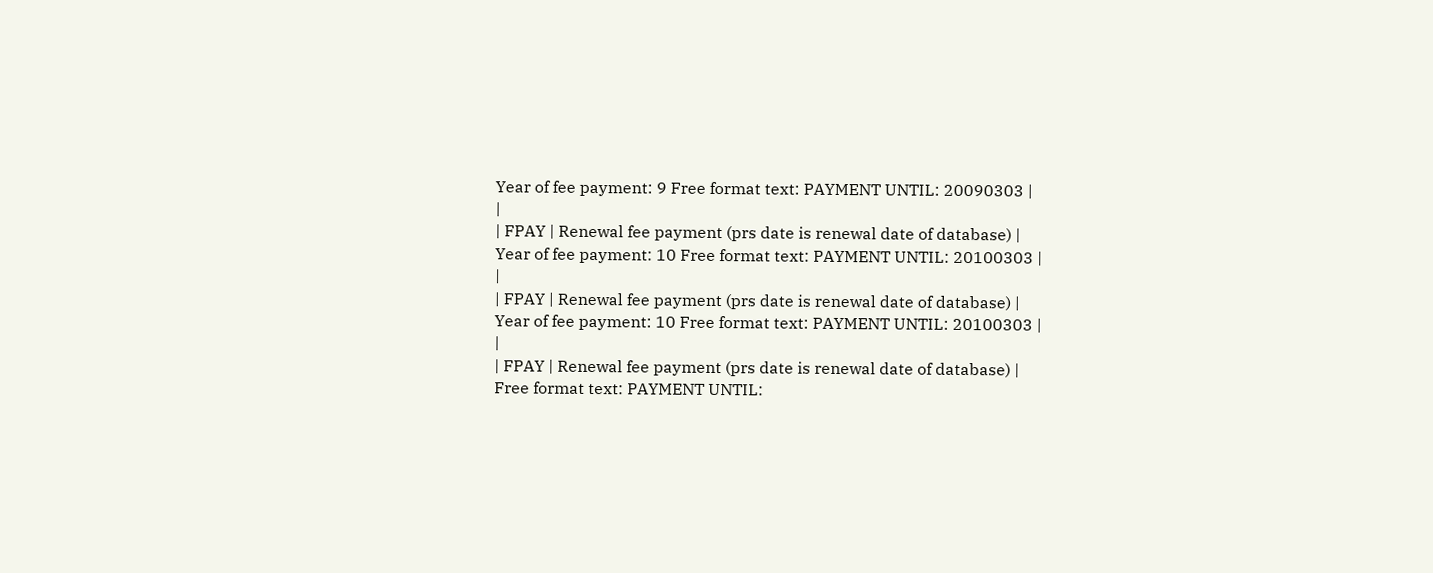Year of fee payment: 9 Free format text: PAYMENT UNTIL: 20090303 |
|
| FPAY | Renewal fee payment (prs date is renewal date of database) |
Year of fee payment: 10 Free format text: PAYMENT UNTIL: 20100303 |
|
| FPAY | Renewal fee payment (prs date is renewal date of database) |
Year of fee payment: 10 Free format text: PAYMENT UNTIL: 20100303 |
|
| FPAY | Renewal fee payment (prs date is renewal date of database) |
Free format text: PAYMENT UNTIL: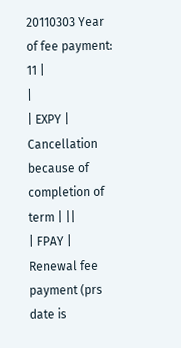20110303 Year of fee payment: 11 |
|
| EXPY | Cancellation because of completion of term | ||
| FPAY | Renewal fee payment (prs date is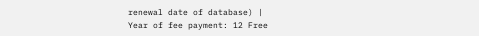renewal date of database) |
Year of fee payment: 12 Free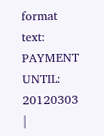format text: PAYMENT UNTIL: 20120303 |